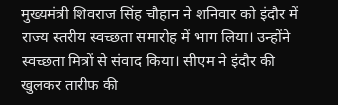मुख्यमंत्री शिवराज सिंह चौहान ने शनिवार को इंदौर में राज्य स्तरीय स्वच्छता समारोह में भाग लिया। उन्होंने स्वच्छता मित्रों से संवाद किया। सीएम ने इंदौर की खुलकर तारीफ की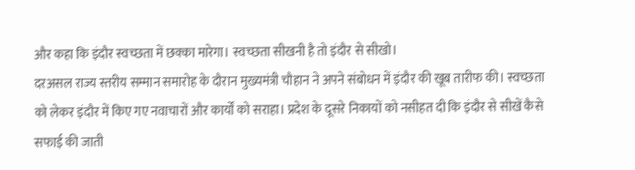और कहा कि इंदौर स्वच्छता में छक्का मारेगा। स्वच्छता सीखनी है तो इंदौर से सीखो।
दरअसल राज्य स्तरीय सम्मान समारोह के दौरान मुख्यमंत्री चौहान ने अपने संबोधन में इंदौर की खूब तारीफ की। स्वच्छता को लेकर इंदौर में किए गए नवाचारों और कार्यों को सराहा। प्रदेश के दूसरे निकायों को नसीहत दी कि इंदौर से सीखें कैसे सफाई की जाती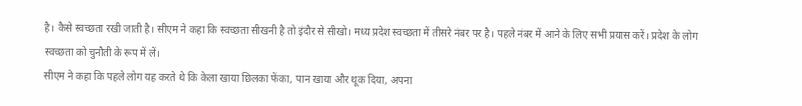है। कैसे स्वच्छता रखी जाती है। सीएम ने कहा कि स्वच्छता सीखनी है तो इंदौर से सीखो। मध्य प्रदेश स्वच्छता में तीसरे नंबर पर है। पहले नंबर में आने के लिए सभी प्रयास करें। प्रदेश के लोग स्वच्छता को चुनौती के रूप में लें।
सीएम ने कहा कि पहले लोग यह करते थे कि केला खाया छिलका फेंका, पान खाया और थूक दिया, अपना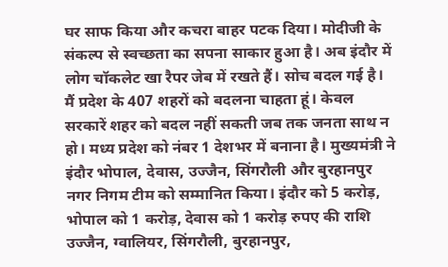घर साफ किया और कचरा बाहर पटक दिया। मोदीजी के संकल्प से स्वच्छता का सपना साकार हुआ है। अब इंदौर में लोग चॉकलेट खा रैपर जेब में रखते हैं। सोच बदल गई है। मैं प्रदेश के 407 शहरों को बदलना चाहता हूं। केवल सरकारें शहर को बदल नहीं सकती जब तक जनता साथ न हो। मध्य प्रदेश को नंबर 1 देशभर में बनाना है। मुख्यमंत्री ने इंदौर भोपाल, देवास, उज्जैन, सिंगरौली और बुरहानपुर नगर निगम टीम को सम्मानित किया। इंदौर को 5 करोड़, भोपाल को 1 करोड़, देवास को 1 करोड़ रुपए की राशि उज्जैन, ग्वालियर, सिंगरौली, बुरहानपुर,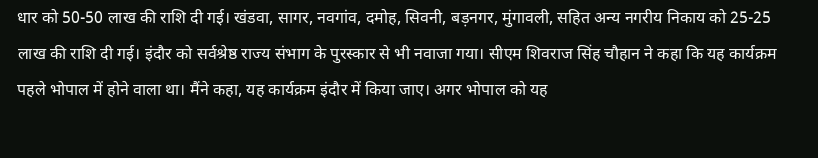धार को 50-50 लाख की राशि दी गई। खंडवा, सागर, नवगांव, दमोह, सिवनी, बड़नगर, मुंगावली, सहित अन्य नगरीय निकाय को 25-25 लाख की राशि दी गई। इंदौर को सर्वश्रेष्ठ राज्य संभाग के पुरस्कार से भी नवाजा गया। सीएम शिवराज सिंह चौहान ने कहा कि यह कार्यक्रम पहले भोपाल में होने वाला था। मैंने कहा, यह कार्यक्रम इंदौर में किया जाए। अगर भोपाल को यह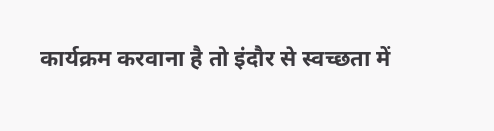कार्यक्रम करवाना है तो इंदौर से स्वच्छता में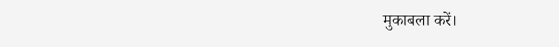मुकाबला करें।